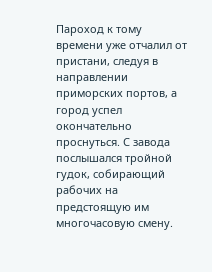Пароход к тому времени уже отчалил от пристани, следуя в направлении приморских портов, а город успел окончательно проснуться. С завода послышался тройной гудок, собирающий рабочих на предстоящую им многочасовую смену.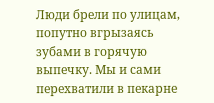Люди брели по улицам, попутно вгрызаясь зубами в горячую выпечку. Мы и сами перехватили в пекарне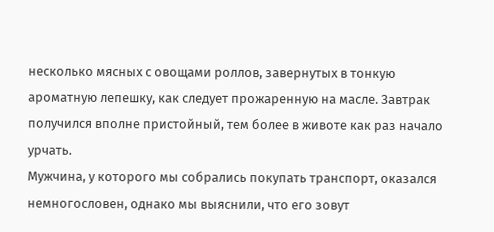несколько мясных с овощами роллов, завернутых в тонкую ароматную лепешку, как следует прожаренную на масле. Завтрак получился вполне пристойный, тем более в животе как раз начало урчать.
Мужчина, у которого мы собрались покупать транспорт, оказался немногословен, однако мы выяснили, что его зовут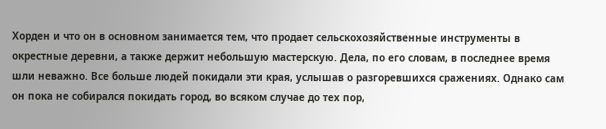Хорден и что он в основном занимается тем, что продает сельскохозяйственные инструменты в окрестные деревни, а также держит небольшую мастерскую. Дела, по его словам, в последнее время шли неважно. Все больше людей покидали эти края, услышав о разгоревшихся сражениях. Однако сам он пока не собирался покидать город, во всяком случае до тех пор,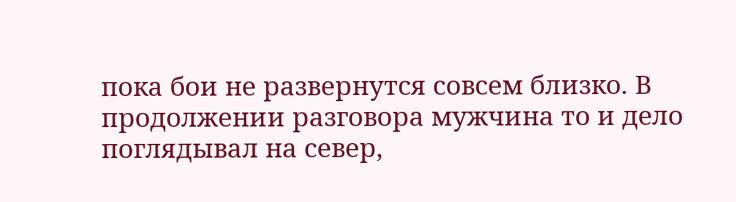пока бои не развернутся совсем близко. В продолжении разговора мужчина то и дело поглядывал на север,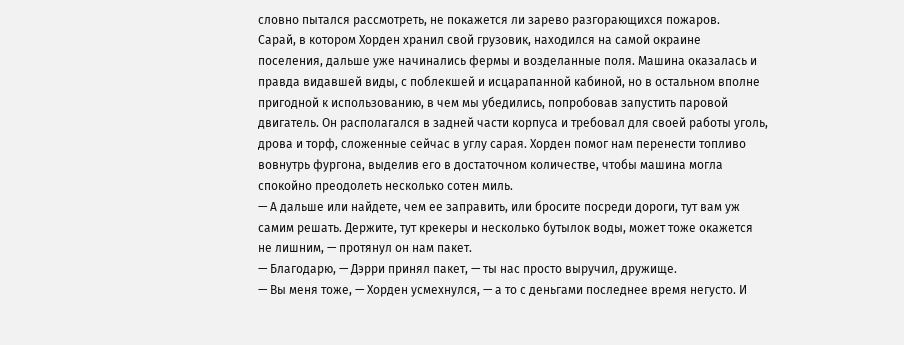словно пытался рассмотреть, не покажется ли зарево разгорающихся пожаров.
Сарай, в котором Хорден хранил свой грузовик, находился на самой окраине поселения, дальше уже начинались фермы и возделанные поля. Машина оказалась и правда видавшей виды, с поблекшей и исцарапанной кабиной, но в остальном вполне пригодной к использованию, в чем мы убедились, попробовав запустить паровой двигатель. Он располагался в задней части корпуса и требовал для своей работы уголь, дрова и торф, сложенные сейчас в углу сарая. Хорден помог нам перенести топливо вовнутрь фургона, выделив его в достаточном количестве, чтобы машина могла спокойно преодолеть несколько сотен миль.
— А дальше или найдете, чем ее заправить, или бросите посреди дороги, тут вам уж самим решать. Держите, тут крекеры и несколько бутылок воды, может тоже окажется не лишним, — протянул он нам пакет.
— Благодарю, — Дэрри принял пакет, — ты нас просто выручил, дружище.
— Вы меня тоже, — Хорден усмехнулся, — а то с деньгами последнее время негусто. И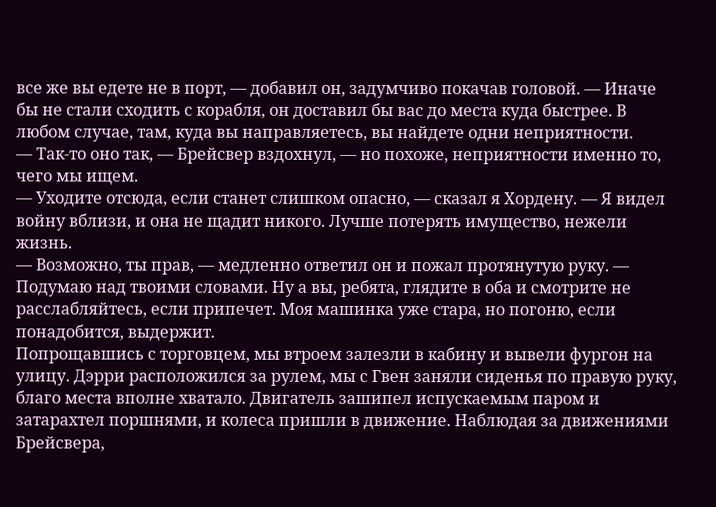все же вы едете не в порт, — добавил он, задумчиво покачав головой. — Иначе бы не стали сходить с корабля, он доставил бы вас до места куда быстрее. В любом случае, там, куда вы направляетесь, вы найдете одни неприятности.
— Так-то оно так, — Брейсвер вздохнул, — но похоже, неприятности именно то, чего мы ищем.
— Уходите отсюда, если станет слишком опасно, — сказал я Хордену. — Я видел войну вблизи, и она не щадит никого. Лучше потерять имущество, нежели жизнь.
— Возможно, ты прав, — медленно ответил он и пожал протянутую руку. — Подумаю над твоими словами. Ну а вы, ребята, глядите в оба и смотрите не расслабляйтесь, если припечет. Моя машинка уже стара, но погоню, если понадобится, выдержит.
Попрощавшись с торговцем, мы втроем залезли в кабину и вывели фургон на улицу. Дэрри расположился за рулем, мы с Гвен заняли сиденья по правую руку, благо места вполне хватало. Двигатель зашипел испускаемым паром и затарахтел поршнями, и колеса пришли в движение. Наблюдая за движениями Брейсвера,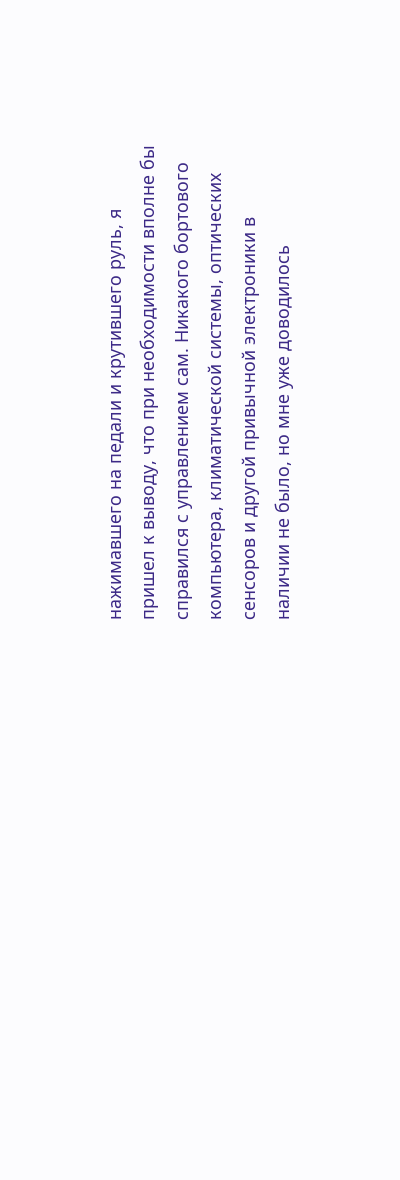нажимавшего на педали и крутившего руль, я пришел к выводу, что при необходимости вполне бы справился с управлением сам. Никакого бортового компьютера, климатической системы, оптических сенсоров и другой привычной электроники в наличии не было, но мне уже доводилось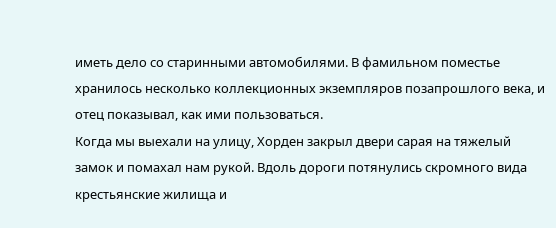иметь дело со старинными автомобилями. В фамильном поместье хранилось несколько коллекционных экземпляров позапрошлого века, и отец показывал, как ими пользоваться.
Когда мы выехали на улицу, Хорден закрыл двери сарая на тяжелый замок и помахал нам рукой. Вдоль дороги потянулись скромного вида крестьянские жилища и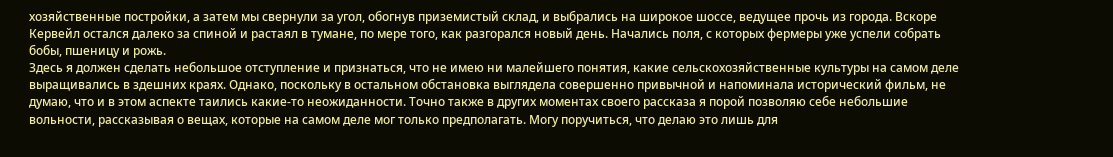хозяйственные постройки, а затем мы свернули за угол, обогнув приземистый склад, и выбрались на широкое шоссе, ведущее прочь из города. Вскоре Кервейл остался далеко за спиной и растаял в тумане, по мере того, как разгорался новый день. Начались поля, с которых фермеры уже успели собрать бобы, пшеницу и рожь.
Здесь я должен сделать небольшое отступление и признаться, что не имею ни малейшего понятия, какие сельскохозяйственные культуры на самом деле выращивались в здешних краях. Однако, поскольку в остальном обстановка выглядела совершенно привычной и напоминала исторический фильм, не думаю, что и в этом аспекте таились какие-то неожиданности. Точно также в других моментах своего рассказа я порой позволяю себе небольшие вольности, рассказывая о вещах, которые на самом деле мог только предполагать. Могу поручиться, что делаю это лишь для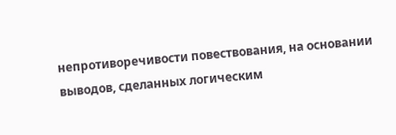непротиворечивости повествования, на основании выводов, сделанных логическим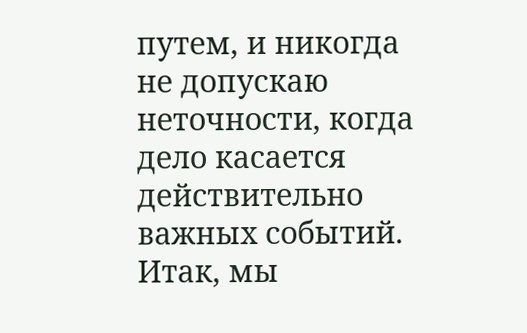путем, и никогда не допускаю неточности, когда дело касается действительно важных событий.
Итак, мы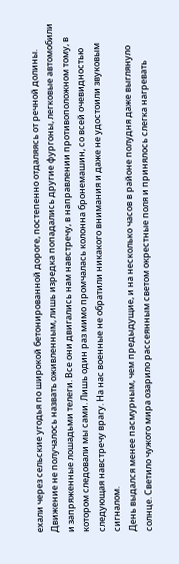ехали через сельские угодья по широкой бетонированной дороге, постепенно отдаляясь от речной долины. Движение не получалось назвать оживленным, лишь изредка попадались другие фургоны, легковые автомобили и запряженные лошадьми телеги. Все они двигались нам навстречу, в направлении противоположном тому, в котором следовали мы сами. Лишь один раз мимо промчалась колонна бронемашин, со всей очевидностью следующая навстречу врагу. На нас военные не обратили никакого внимания и даже не удостоили звуковым сигналом.
День выдался менее пасмурным, чем предыдущие, и на несколько часов в районе полудня даже выглянуло солнце. Светило чужого мира озарило рассеянным светом окрестные поля и принялось слегка нагревать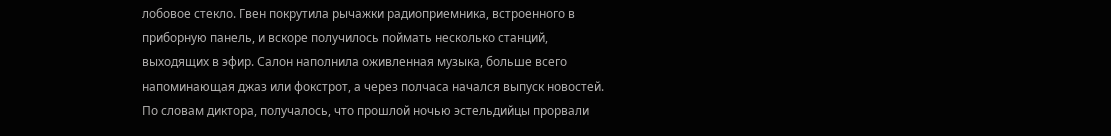лобовое стекло. Гвен покрутила рычажки радиоприемника, встроенного в приборную панель, и вскоре получилось поймать несколько станций, выходящих в эфир. Салон наполнила оживленная музыка, больше всего напоминающая джаз или фокстрот, а через полчаса начался выпуск новостей.
По словам диктора, получалось, что прошлой ночью эстельдийцы прорвали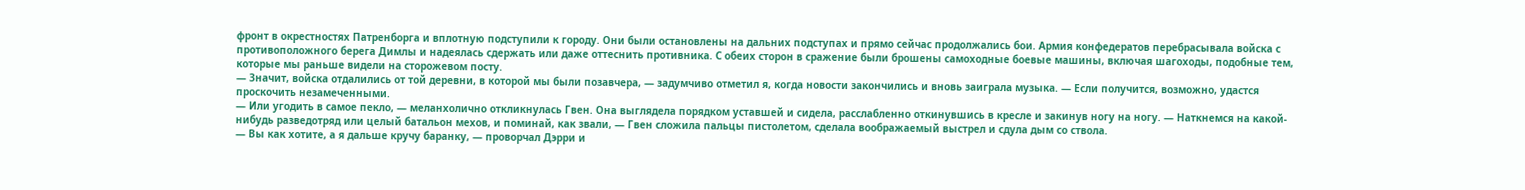фронт в окрестностях Патренборга и вплотную подступили к городу. Они были остановлены на дальних подступах и прямо сейчас продолжались бои. Армия конфедератов перебрасывала войска с противоположного берега Димлы и надеялась сдержать или даже оттеснить противника. С обеих сторон в сражение были брошены самоходные боевые машины, включая шагоходы, подобные тем, которые мы раньше видели на сторожевом посту.
— Значит, войска отдалились от той деревни, в которой мы были позавчера, — задумчиво отметил я, когда новости закончились и вновь заиграла музыка. — Если получится, возможно, удастся проскочить незамеченными.
— Или угодить в самое пекло, — меланхолично откликнулась Гвен. Она выглядела порядком уставшей и сидела, расслабленно откинувшись в кресле и закинув ногу на ногу. — Наткнемся на какой-нибудь разведотряд или целый батальон мехов, и поминай, как звали, — Гвен сложила пальцы пистолетом, сделала воображаемый выстрел и сдула дым со ствола.
— Вы как хотите, а я дальше кручу баранку, — проворчал Дэрри и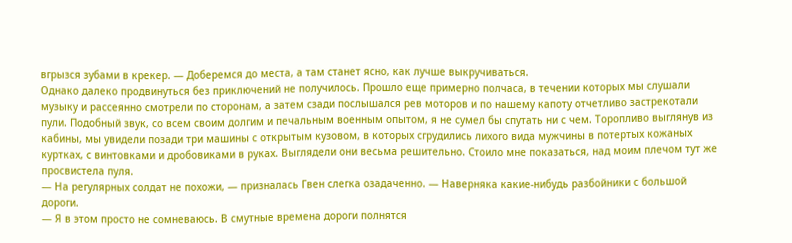вгрызся зубами в крекер. — Доберемся до места, а там станет ясно, как лучше выкручиваться.
Однако далеко продвинуться без приключений не получилось. Прошло еще примерно полчаса, в течении которых мы слушали музыку и рассеянно смотрели по сторонам, а затем сзади послышался рев моторов и по нашему капоту отчетливо застрекотали пули. Подобный звук, со всем своим долгим и печальным военным опытом, я не сумел бы спутать ни с чем. Торопливо выглянув из кабины, мы увидели позади три машины с открытым кузовом, в которых сгрудились лихого вида мужчины в потертых кожаных куртках, с винтовками и дробовиками в руках. Выглядели они весьма решительно. Стоило мне показаться, над моим плечом тут же просвистела пуля.
— На регулярных солдат не похожи, — призналась Гвен слегка озадаченно. — Наверняка какие-нибудь разбойники с большой дороги.
— Я в этом просто не сомневаюсь. В смутные времена дороги полнятся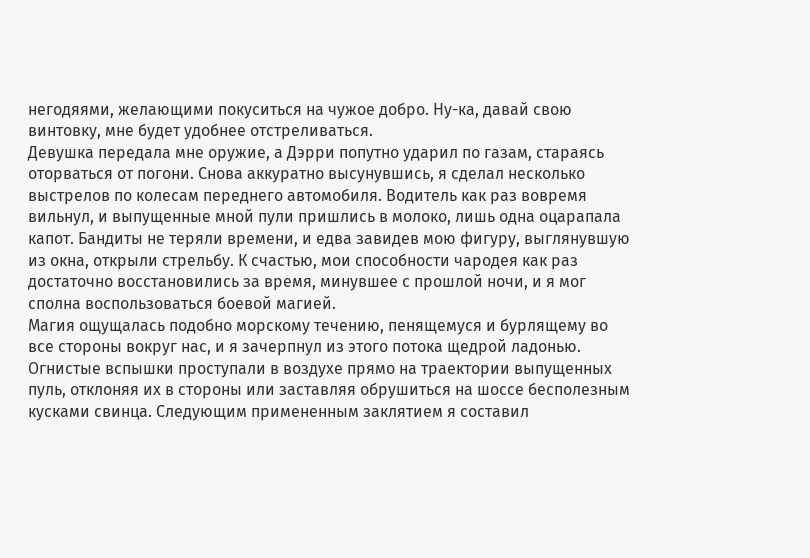негодяями, желающими покуситься на чужое добро. Ну-ка, давай свою винтовку, мне будет удобнее отстреливаться.
Девушка передала мне оружие, а Дэрри попутно ударил по газам, стараясь оторваться от погони. Снова аккуратно высунувшись, я сделал несколько выстрелов по колесам переднего автомобиля. Водитель как раз вовремя вильнул, и выпущенные мной пули пришлись в молоко, лишь одна оцарапала капот. Бандиты не теряли времени, и едва завидев мою фигуру, выглянувшую из окна, открыли стрельбу. К счастью, мои способности чародея как раз достаточно восстановились за время, минувшее с прошлой ночи, и я мог сполна воспользоваться боевой магией.
Магия ощущалась подобно морскому течению, пенящемуся и бурлящему во все стороны вокруг нас, и я зачерпнул из этого потока щедрой ладонью. Огнистые вспышки проступали в воздухе прямо на траектории выпущенных пуль, отклоняя их в стороны или заставляя обрушиться на шоссе бесполезным кусками свинца. Следующим примененным заклятием я составил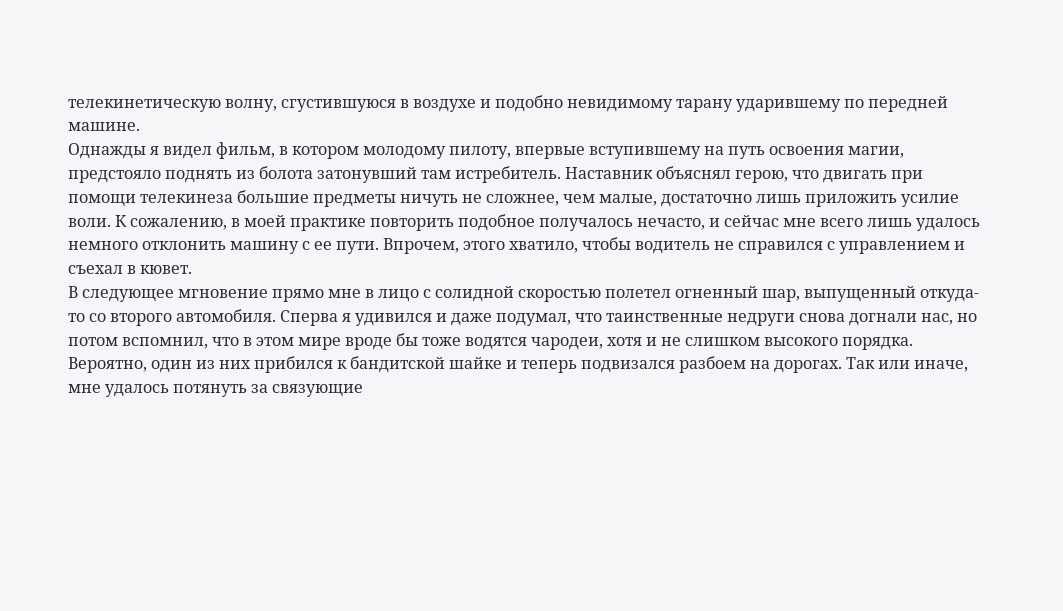телекинетическую волну, сгустившуюся в воздухе и подобно невидимому тарану ударившему по передней машине.
Однажды я видел фильм, в котором молодому пилоту, впервые вступившему на путь освоения магии, предстояло поднять из болота затонувший там истребитель. Наставник объяснял герою, что двигать при помощи телекинеза большие предметы ничуть не сложнее, чем малые, достаточно лишь приложить усилие воли. К сожалению, в моей практике повторить подобное получалось нечасто, и сейчас мне всего лишь удалось немного отклонить машину с ее пути. Впрочем, этого хватило, чтобы водитель не справился с управлением и съехал в кювет.
В следующее мгновение прямо мне в лицо с солидной скоростью полетел огненный шар, выпущенный откуда-то со второго автомобиля. Сперва я удивился и даже подумал, что таинственные недруги снова догнали нас, но потом вспомнил, что в этом мире вроде бы тоже водятся чародеи, хотя и не слишком высокого порядка. Вероятно, один из них прибился к бандитской шайке и теперь подвизался разбоем на дорогах. Так или иначе, мне удалось потянуть за связующие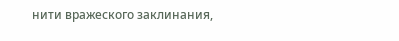нити вражеского заклинания,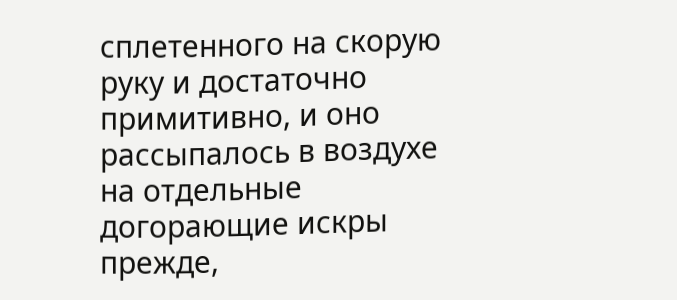сплетенного на скорую руку и достаточно примитивно, и оно рассыпалось в воздухе на отдельные догорающие искры прежде,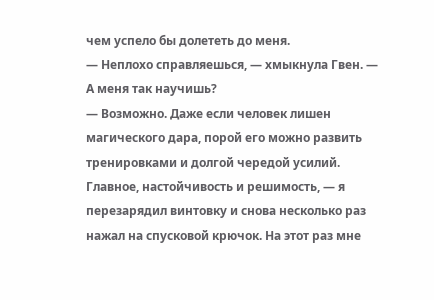чем успело бы долететь до меня.
— Неплохо справляешься, — хмыкнула Гвен. — А меня так научишь?
— Возможно. Даже если человек лишен магического дара, порой его можно развить тренировками и долгой чередой усилий. Главное, настойчивость и решимость, — я перезарядил винтовку и снова несколько раз нажал на спусковой крючок. На этот раз мне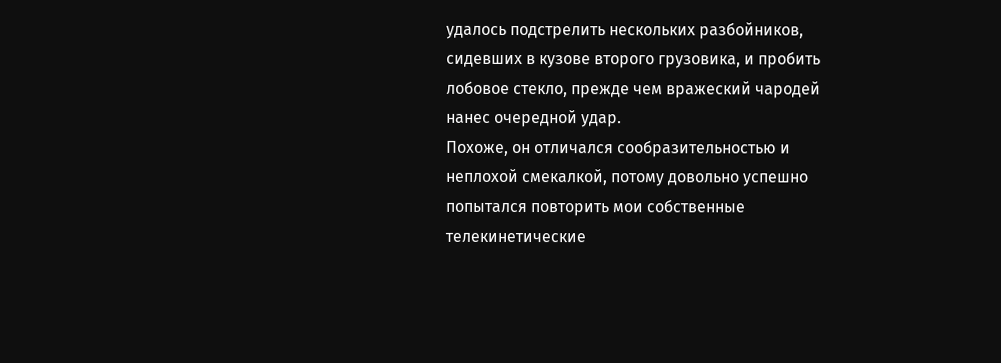удалось подстрелить нескольких разбойников, сидевших в кузове второго грузовика, и пробить лобовое стекло, прежде чем вражеский чародей нанес очередной удар.
Похоже, он отличался сообразительностью и неплохой смекалкой, потому довольно успешно попытался повторить мои собственные телекинетические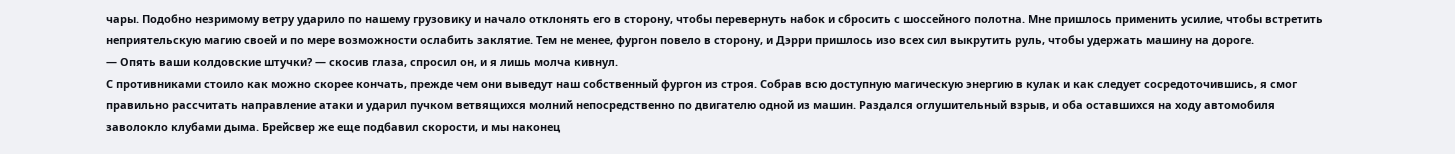чары. Подобно незримому ветру ударило по нашему грузовику и начало отклонять его в сторону, чтобы перевернуть набок и сбросить с шоссейного полотна. Мне пришлось применить усилие, чтобы встретить неприятельскую магию своей и по мере возможности ослабить заклятие. Тем не менее, фургон повело в сторону, и Дэрри пришлось изо всех сил выкрутить руль, чтобы удержать машину на дороге.
— Опять ваши колдовские штучки? — скосив глаза, спросил он, и я лишь молча кивнул.
С противниками стоило как можно скорее кончать, прежде чем они выведут наш собственный фургон из строя. Собрав всю доступную магическую энергию в кулак и как следует сосредоточившись, я смог правильно рассчитать направление атаки и ударил пучком ветвящихся молний непосредственно по двигателю одной из машин. Раздался оглушительный взрыв, и оба оставшихся на ходу автомобиля заволокло клубами дыма. Брейсвер же еще подбавил скорости, и мы наконец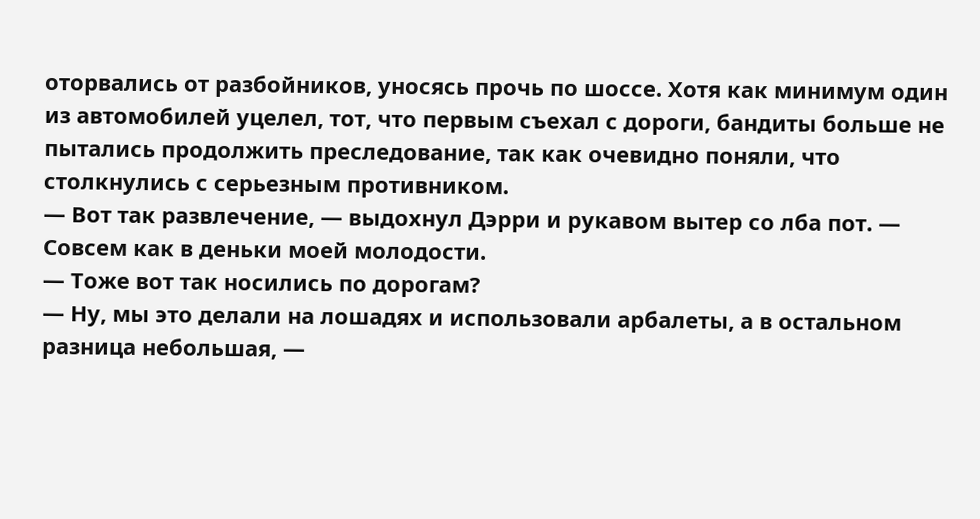оторвались от разбойников, уносясь прочь по шоссе. Хотя как минимум один из автомобилей уцелел, тот, что первым съехал с дороги, бандиты больше не пытались продолжить преследование, так как очевидно поняли, что столкнулись с серьезным противником.
— Вот так развлечение, — выдохнул Дэрри и рукавом вытер со лба пот. — Совсем как в деньки моей молодости.
— Тоже вот так носились по дорогам?
— Ну, мы это делали на лошадях и использовали арбалеты, а в остальном разница небольшая, —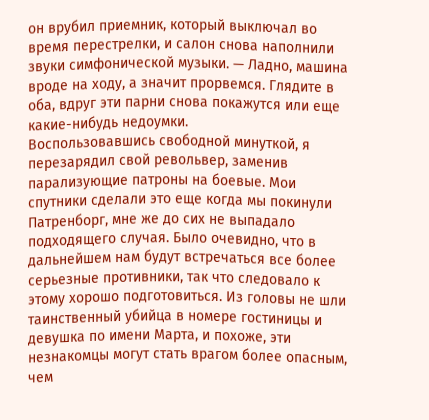он врубил приемник, который выключал во время перестрелки, и салон снова наполнили звуки симфонической музыки. — Ладно, машина вроде на ходу, а значит прорвемся. Глядите в оба, вдруг эти парни снова покажутся или еще какие-нибудь недоумки.
Воспользовавшись свободной минуткой, я перезарядил свой револьвер, заменив парализующие патроны на боевые. Мои спутники сделали это еще когда мы покинули Патренборг, мне же до сих не выпадало подходящего случая. Было очевидно, что в дальнейшем нам будут встречаться все более серьезные противники, так что следовало к этому хорошо подготовиться. Из головы не шли таинственный убийца в номере гостиницы и девушка по имени Марта, и похоже, эти незнакомцы могут стать врагом более опасным, чем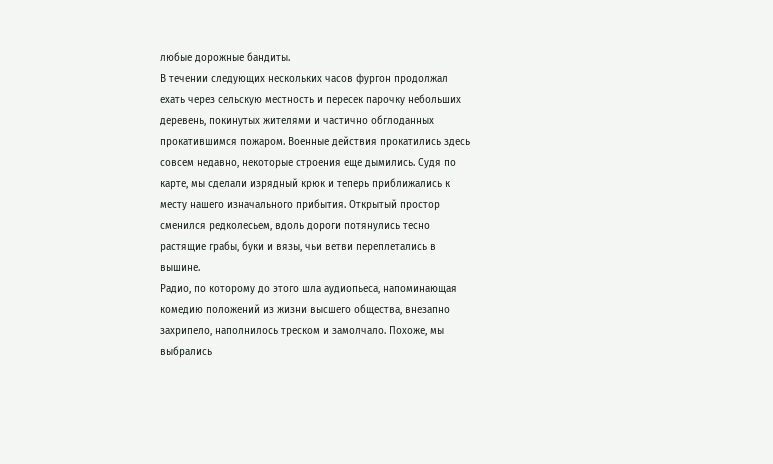любые дорожные бандиты.
В течении следующих нескольких часов фургон продолжал ехать через сельскую местность и пересек парочку небольших деревень, покинутых жителями и частично обглоданных прокатившимся пожаром. Военные действия прокатились здесь совсем недавно, некоторые строения еще дымились. Судя по карте, мы сделали изрядный крюк и теперь приближались к месту нашего изначального прибытия. Открытый простор сменился редколесьем, вдоль дороги потянулись тесно растящие грабы, буки и вязы, чьи ветви переплетались в вышине.
Радио, по которому до этого шла аудиопьеса, напоминающая комедию положений из жизни высшего общества, внезапно захрипело, наполнилось треском и замолчало. Похоже, мы выбрались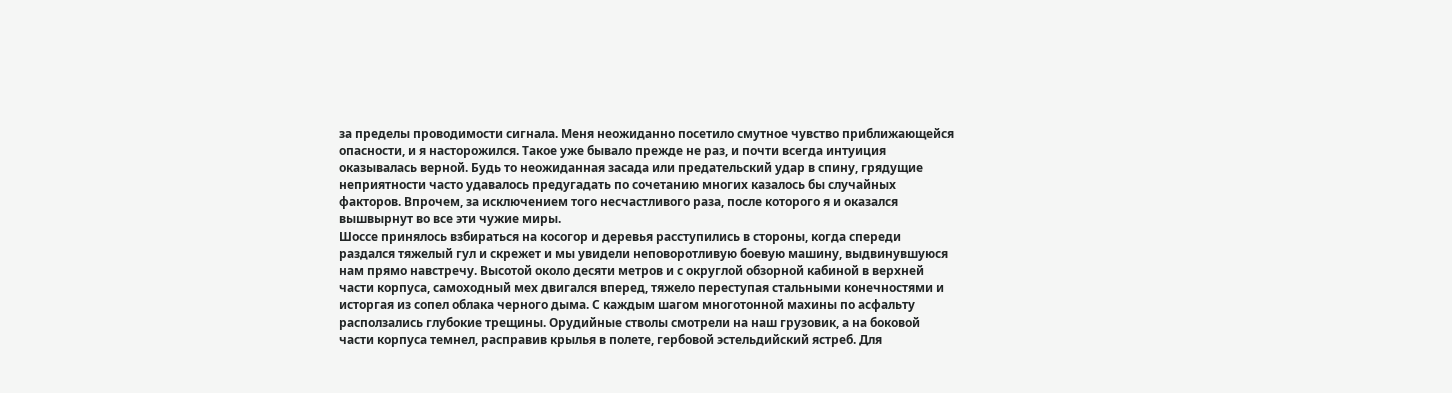за пределы проводимости сигнала. Меня неожиданно посетило смутное чувство приближающейся опасности, и я насторожился. Такое уже бывало прежде не раз, и почти всегда интуиция оказывалась верной. Будь то неожиданная засада или предательский удар в спину, грядущие неприятности часто удавалось предугадать по сочетанию многих казалось бы случайных факторов. Впрочем, за исключением того несчастливого раза, после которого я и оказался вышвырнут во все эти чужие миры.
Шоссе принялось взбираться на косогор и деревья расступились в стороны, когда спереди раздался тяжелый гул и скрежет и мы увидели неповоротливую боевую машину, выдвинувшуюся нам прямо навстречу. Высотой около десяти метров и с округлой обзорной кабиной в верхней части корпуса, самоходный мех двигался вперед, тяжело переступая стальными конечностями и исторгая из сопел облака черного дыма. С каждым шагом многотонной махины по асфальту расползались глубокие трещины. Орудийные стволы смотрели на наш грузовик, а на боковой части корпуса темнел, расправив крылья в полете, гербовой эстельдийский ястреб. Для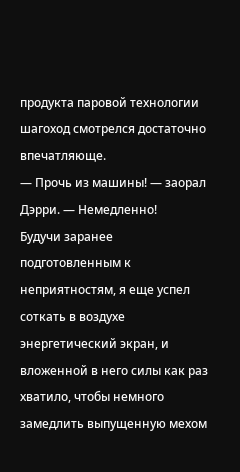продукта паровой технологии шагоход смотрелся достаточно впечатляюще.
— Прочь из машины! — заорал Дэрри. — Немедленно!
Будучи заранее подготовленным к неприятностям, я еще успел соткать в воздухе энергетический экран, и вложенной в него силы как раз хватило, чтобы немного замедлить выпущенную мехом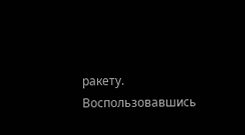ракету. Воспользовавшись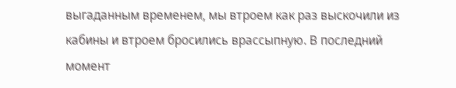выгаданным временем, мы втроем как раз выскочили из кабины и втроем бросились врассыпную. В последний момент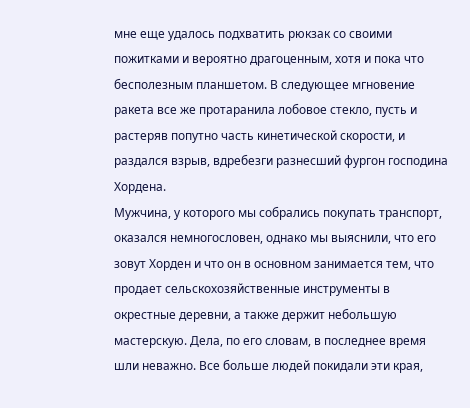мне еще удалось подхватить рюкзак со своими пожитками и вероятно драгоценным, хотя и пока что бесполезным планшетом. В следующее мгновение ракета все же протаранила лобовое стекло, пусть и растеряв попутно часть кинетической скорости, и раздался взрыв, вдребезги разнесший фургон господина Хордена.
Мужчина, у которого мы собрались покупать транспорт, оказался немногословен, однако мы выяснили, что его зовут Хорден и что он в основном занимается тем, что продает сельскохозяйственные инструменты в окрестные деревни, а также держит небольшую мастерскую. Дела, по его словам, в последнее время шли неважно. Все больше людей покидали эти края,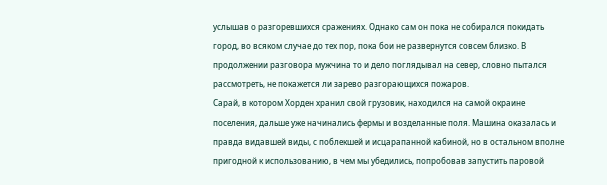услышав о разгоревшихся сражениях. Однако сам он пока не собирался покидать город, во всяком случае до тех пор, пока бои не развернутся совсем близко. В продолжении разговора мужчина то и дело поглядывал на север, словно пытался рассмотреть, не покажется ли зарево разгорающихся пожаров.
Сарай, в котором Хорден хранил свой грузовик, находился на самой окраине поселения, дальше уже начинались фермы и возделанные поля. Машина оказалась и правда видавшей виды, с поблекшей и исцарапанной кабиной, но в остальном вполне пригодной к использованию, в чем мы убедились, попробовав запустить паровой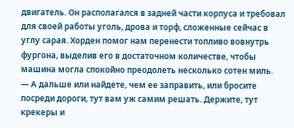двигатель. Он располагался в задней части корпуса и требовал для своей работы уголь, дрова и торф, сложенные сейчас в углу сарая. Хорден помог нам перенести топливо вовнутрь фургона, выделив его в достаточном количестве, чтобы машина могла спокойно преодолеть несколько сотен миль.
— А дальше или найдете, чем ее заправить, или бросите посреди дороги, тут вам уж самим решать. Держите, тут крекеры и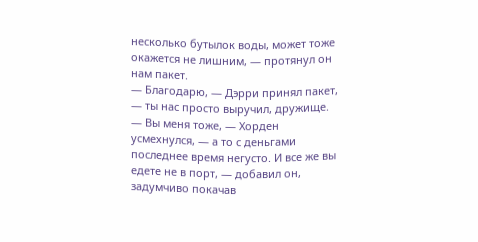несколько бутылок воды, может тоже окажется не лишним, — протянул он нам пакет.
— Благодарю, — Дэрри принял пакет, — ты нас просто выручил, дружище.
— Вы меня тоже, — Хорден усмехнулся, — а то с деньгами последнее время негусто. И все же вы едете не в порт, — добавил он, задумчиво покачав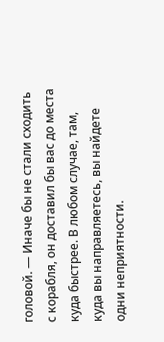головой. — Иначе бы не стали сходить с корабля, он доставил бы вас до места куда быстрее. В любом случае, там, куда вы направляетесь, вы найдете одни неприятности.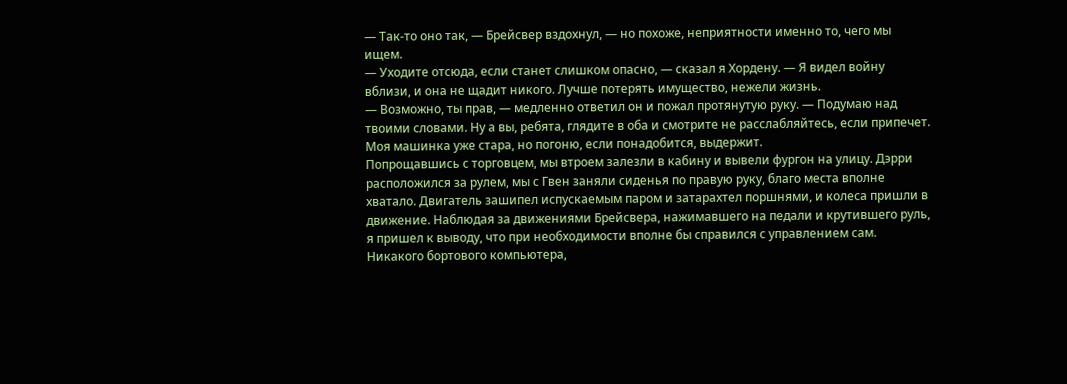— Так-то оно так, — Брейсвер вздохнул, — но похоже, неприятности именно то, чего мы ищем.
— Уходите отсюда, если станет слишком опасно, — сказал я Хордену. — Я видел войну вблизи, и она не щадит никого. Лучше потерять имущество, нежели жизнь.
— Возможно, ты прав, — медленно ответил он и пожал протянутую руку. — Подумаю над твоими словами. Ну а вы, ребята, глядите в оба и смотрите не расслабляйтесь, если припечет. Моя машинка уже стара, но погоню, если понадобится, выдержит.
Попрощавшись с торговцем, мы втроем залезли в кабину и вывели фургон на улицу. Дэрри расположился за рулем, мы с Гвен заняли сиденья по правую руку, благо места вполне хватало. Двигатель зашипел испускаемым паром и затарахтел поршнями, и колеса пришли в движение. Наблюдая за движениями Брейсвера, нажимавшего на педали и крутившего руль, я пришел к выводу, что при необходимости вполне бы справился с управлением сам. Никакого бортового компьютера,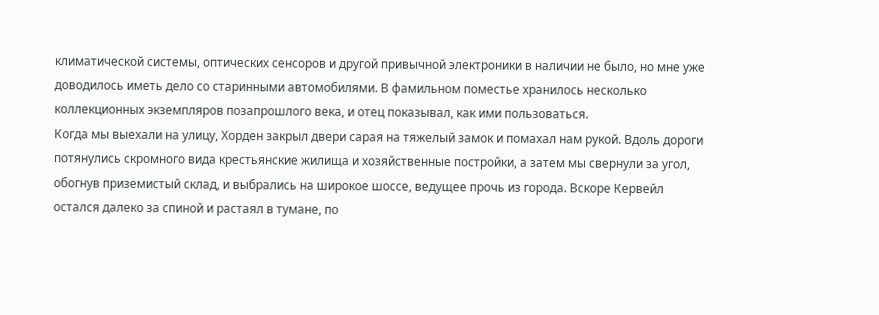климатической системы, оптических сенсоров и другой привычной электроники в наличии не было, но мне уже доводилось иметь дело со старинными автомобилями. В фамильном поместье хранилось несколько коллекционных экземпляров позапрошлого века, и отец показывал, как ими пользоваться.
Когда мы выехали на улицу, Хорден закрыл двери сарая на тяжелый замок и помахал нам рукой. Вдоль дороги потянулись скромного вида крестьянские жилища и хозяйственные постройки, а затем мы свернули за угол, обогнув приземистый склад, и выбрались на широкое шоссе, ведущее прочь из города. Вскоре Кервейл остался далеко за спиной и растаял в тумане, по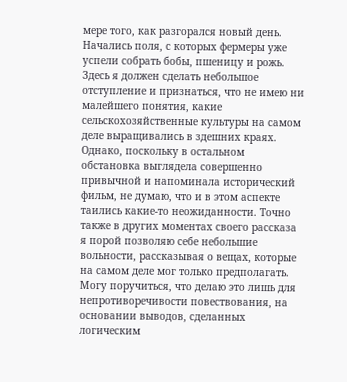мере того, как разгорался новый день. Начались поля, с которых фермеры уже успели собрать бобы, пшеницу и рожь.
Здесь я должен сделать небольшое отступление и признаться, что не имею ни малейшего понятия, какие сельскохозяйственные культуры на самом деле выращивались в здешних краях. Однако, поскольку в остальном обстановка выглядела совершенно привычной и напоминала исторический фильм, не думаю, что и в этом аспекте таились какие-то неожиданности. Точно также в других моментах своего рассказа я порой позволяю себе небольшие вольности, рассказывая о вещах, которые на самом деле мог только предполагать. Могу поручиться, что делаю это лишь для непротиворечивости повествования, на основании выводов, сделанных логическим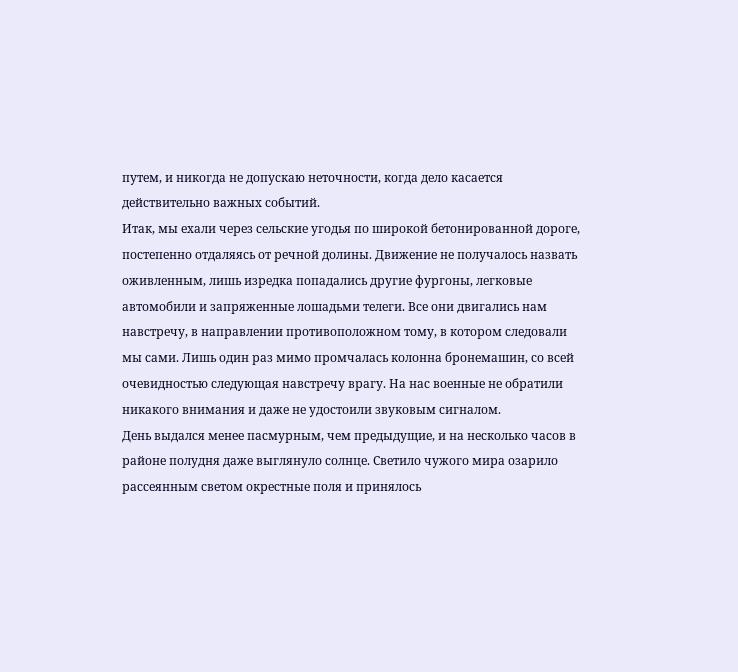путем, и никогда не допускаю неточности, когда дело касается действительно важных событий.
Итак, мы ехали через сельские угодья по широкой бетонированной дороге, постепенно отдаляясь от речной долины. Движение не получалось назвать оживленным, лишь изредка попадались другие фургоны, легковые автомобили и запряженные лошадьми телеги. Все они двигались нам навстречу, в направлении противоположном тому, в котором следовали мы сами. Лишь один раз мимо промчалась колонна бронемашин, со всей очевидностью следующая навстречу врагу. На нас военные не обратили никакого внимания и даже не удостоили звуковым сигналом.
День выдался менее пасмурным, чем предыдущие, и на несколько часов в районе полудня даже выглянуло солнце. Светило чужого мира озарило рассеянным светом окрестные поля и принялось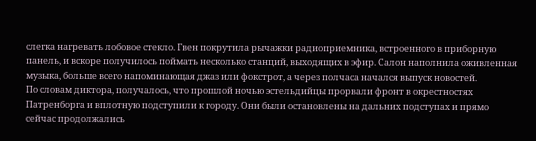слегка нагревать лобовое стекло. Гвен покрутила рычажки радиоприемника, встроенного в приборную панель, и вскоре получилось поймать несколько станций, выходящих в эфир. Салон наполнила оживленная музыка, больше всего напоминающая джаз или фокстрот, а через полчаса начался выпуск новостей.
По словам диктора, получалось, что прошлой ночью эстельдийцы прорвали фронт в окрестностях Патренборга и вплотную подступили к городу. Они были остановлены на дальних подступах и прямо сейчас продолжались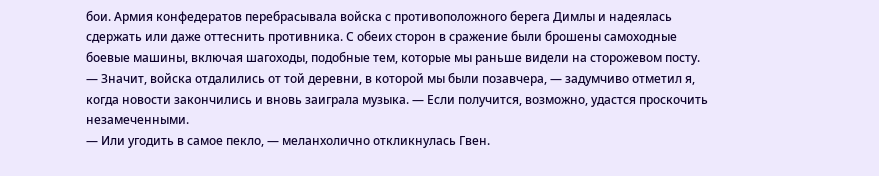бои. Армия конфедератов перебрасывала войска с противоположного берега Димлы и надеялась сдержать или даже оттеснить противника. С обеих сторон в сражение были брошены самоходные боевые машины, включая шагоходы, подобные тем, которые мы раньше видели на сторожевом посту.
— Значит, войска отдалились от той деревни, в которой мы были позавчера, — задумчиво отметил я, когда новости закончились и вновь заиграла музыка. — Если получится, возможно, удастся проскочить незамеченными.
— Или угодить в самое пекло, — меланхолично откликнулась Гвен.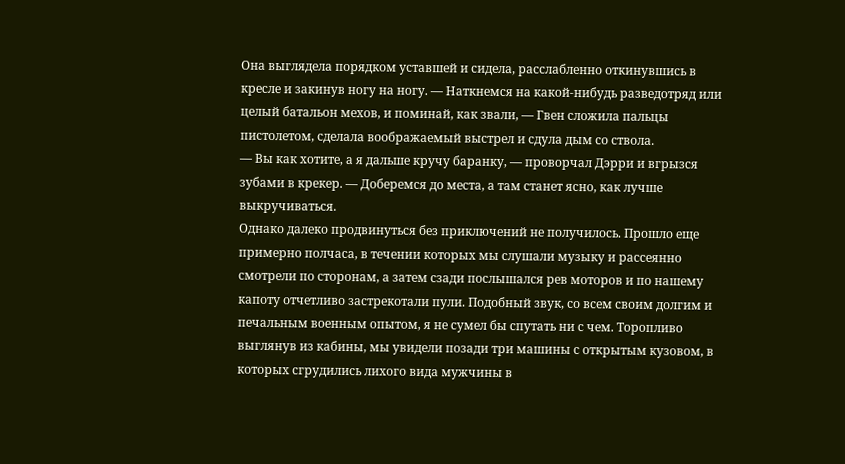Она выглядела порядком уставшей и сидела, расслабленно откинувшись в кресле и закинув ногу на ногу. — Наткнемся на какой-нибудь разведотряд или целый батальон мехов, и поминай, как звали, — Гвен сложила пальцы пистолетом, сделала воображаемый выстрел и сдула дым со ствола.
— Вы как хотите, а я дальше кручу баранку, — проворчал Дэрри и вгрызся зубами в крекер. — Доберемся до места, а там станет ясно, как лучше выкручиваться.
Однако далеко продвинуться без приключений не получилось. Прошло еще примерно полчаса, в течении которых мы слушали музыку и рассеянно смотрели по сторонам, а затем сзади послышался рев моторов и по нашему капоту отчетливо застрекотали пули. Подобный звук, со всем своим долгим и печальным военным опытом, я не сумел бы спутать ни с чем. Торопливо выглянув из кабины, мы увидели позади три машины с открытым кузовом, в которых сгрудились лихого вида мужчины в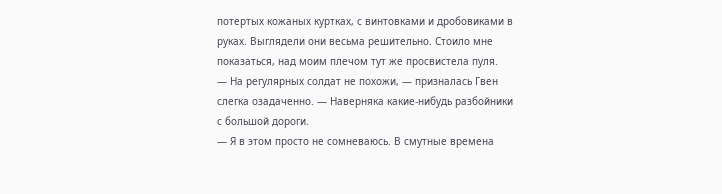потертых кожаных куртках, с винтовками и дробовиками в руках. Выглядели они весьма решительно. Стоило мне показаться, над моим плечом тут же просвистела пуля.
— На регулярных солдат не похожи, — призналась Гвен слегка озадаченно. — Наверняка какие-нибудь разбойники с большой дороги.
— Я в этом просто не сомневаюсь. В смутные времена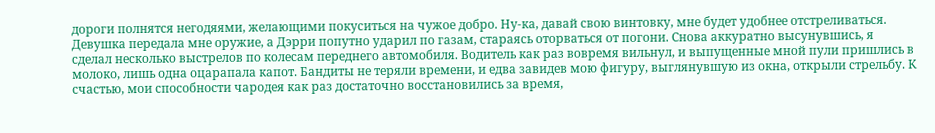дороги полнятся негодяями, желающими покуситься на чужое добро. Ну-ка, давай свою винтовку, мне будет удобнее отстреливаться.
Девушка передала мне оружие, а Дэрри попутно ударил по газам, стараясь оторваться от погони. Снова аккуратно высунувшись, я сделал несколько выстрелов по колесам переднего автомобиля. Водитель как раз вовремя вильнул, и выпущенные мной пули пришлись в молоко, лишь одна оцарапала капот. Бандиты не теряли времени, и едва завидев мою фигуру, выглянувшую из окна, открыли стрельбу. К счастью, мои способности чародея как раз достаточно восстановились за время,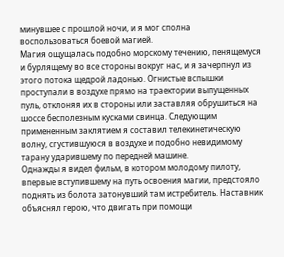минувшее с прошлой ночи, и я мог сполна воспользоваться боевой магией.
Магия ощущалась подобно морскому течению, пенящемуся и бурлящему во все стороны вокруг нас, и я зачерпнул из этого потока щедрой ладонью. Огнистые вспышки проступали в воздухе прямо на траектории выпущенных пуль, отклоняя их в стороны или заставляя обрушиться на шоссе бесполезным кусками свинца. Следующим примененным заклятием я составил телекинетическую волну, сгустившуюся в воздухе и подобно невидимому тарану ударившему по передней машине.
Однажды я видел фильм, в котором молодому пилоту, впервые вступившему на путь освоения магии, предстояло поднять из болота затонувший там истребитель. Наставник объяснял герою, что двигать при помощи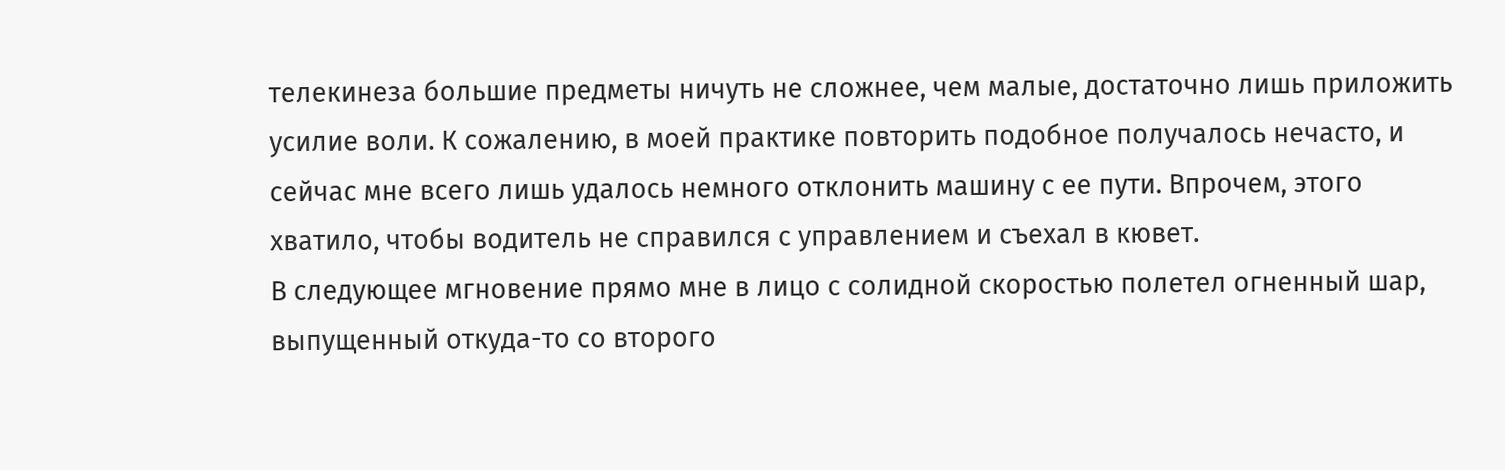телекинеза большие предметы ничуть не сложнее, чем малые, достаточно лишь приложить усилие воли. К сожалению, в моей практике повторить подобное получалось нечасто, и сейчас мне всего лишь удалось немного отклонить машину с ее пути. Впрочем, этого хватило, чтобы водитель не справился с управлением и съехал в кювет.
В следующее мгновение прямо мне в лицо с солидной скоростью полетел огненный шар, выпущенный откуда-то со второго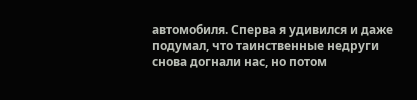автомобиля. Сперва я удивился и даже подумал, что таинственные недруги снова догнали нас, но потом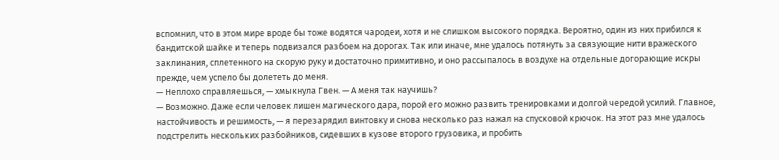вспомнил, что в этом мире вроде бы тоже водятся чародеи, хотя и не слишком высокого порядка. Вероятно, один из них прибился к бандитской шайке и теперь подвизался разбоем на дорогах. Так или иначе, мне удалось потянуть за связующие нити вражеского заклинания, сплетенного на скорую руку и достаточно примитивно, и оно рассыпалось в воздухе на отдельные догорающие искры прежде, чем успело бы долететь до меня.
— Неплохо справляешься, — хмыкнула Гвен. — А меня так научишь?
— Возможно. Даже если человек лишен магического дара, порой его можно развить тренировками и долгой чередой усилий. Главное, настойчивость и решимость, — я перезарядил винтовку и снова несколько раз нажал на спусковой крючок. На этот раз мне удалось подстрелить нескольких разбойников, сидевших в кузове второго грузовика, и пробить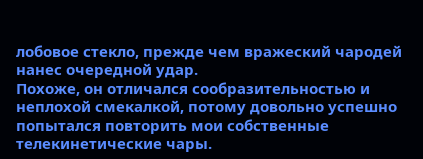лобовое стекло, прежде чем вражеский чародей нанес очередной удар.
Похоже, он отличался сообразительностью и неплохой смекалкой, потому довольно успешно попытался повторить мои собственные телекинетические чары.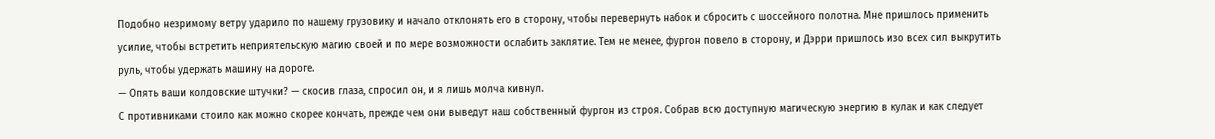Подобно незримому ветру ударило по нашему грузовику и начало отклонять его в сторону, чтобы перевернуть набок и сбросить с шоссейного полотна. Мне пришлось применить усилие, чтобы встретить неприятельскую магию своей и по мере возможности ослабить заклятие. Тем не менее, фургон повело в сторону, и Дэрри пришлось изо всех сил выкрутить руль, чтобы удержать машину на дороге.
— Опять ваши колдовские штучки? — скосив глаза, спросил он, и я лишь молча кивнул.
С противниками стоило как можно скорее кончать, прежде чем они выведут наш собственный фургон из строя. Собрав всю доступную магическую энергию в кулак и как следует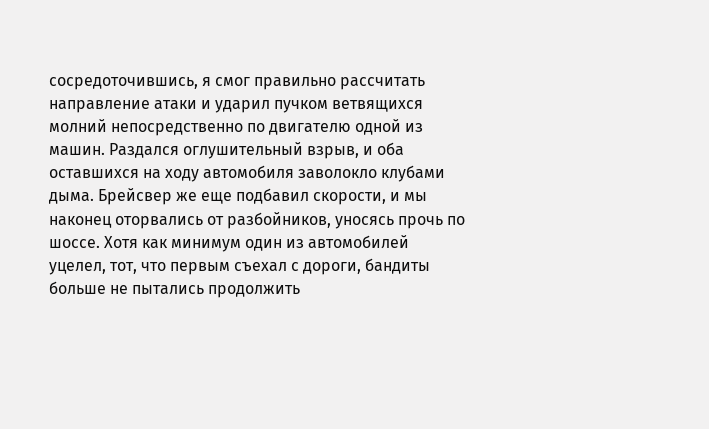сосредоточившись, я смог правильно рассчитать направление атаки и ударил пучком ветвящихся молний непосредственно по двигателю одной из машин. Раздался оглушительный взрыв, и оба оставшихся на ходу автомобиля заволокло клубами дыма. Брейсвер же еще подбавил скорости, и мы наконец оторвались от разбойников, уносясь прочь по шоссе. Хотя как минимум один из автомобилей уцелел, тот, что первым съехал с дороги, бандиты больше не пытались продолжить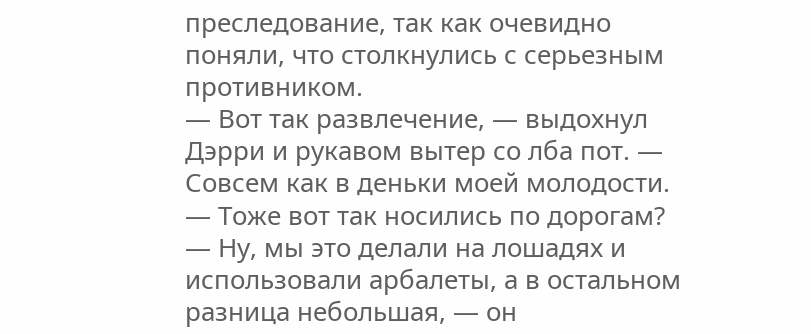преследование, так как очевидно поняли, что столкнулись с серьезным противником.
— Вот так развлечение, — выдохнул Дэрри и рукавом вытер со лба пот. — Совсем как в деньки моей молодости.
— Тоже вот так носились по дорогам?
— Ну, мы это делали на лошадях и использовали арбалеты, а в остальном разница небольшая, — он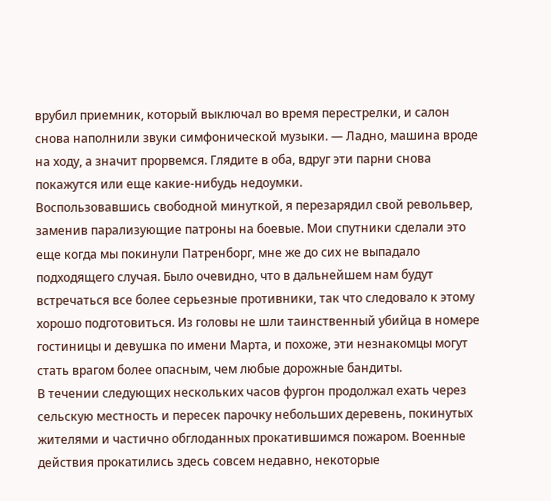врубил приемник, который выключал во время перестрелки, и салон снова наполнили звуки симфонической музыки. — Ладно, машина вроде на ходу, а значит прорвемся. Глядите в оба, вдруг эти парни снова покажутся или еще какие-нибудь недоумки.
Воспользовавшись свободной минуткой, я перезарядил свой револьвер, заменив парализующие патроны на боевые. Мои спутники сделали это еще когда мы покинули Патренборг, мне же до сих не выпадало подходящего случая. Было очевидно, что в дальнейшем нам будут встречаться все более серьезные противники, так что следовало к этому хорошо подготовиться. Из головы не шли таинственный убийца в номере гостиницы и девушка по имени Марта, и похоже, эти незнакомцы могут стать врагом более опасным, чем любые дорожные бандиты.
В течении следующих нескольких часов фургон продолжал ехать через сельскую местность и пересек парочку небольших деревень, покинутых жителями и частично обглоданных прокатившимся пожаром. Военные действия прокатились здесь совсем недавно, некоторые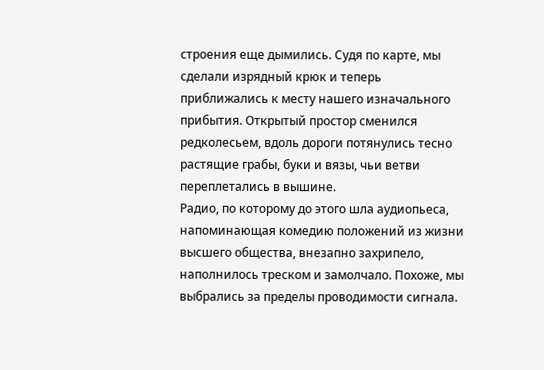строения еще дымились. Судя по карте, мы сделали изрядный крюк и теперь приближались к месту нашего изначального прибытия. Открытый простор сменился редколесьем, вдоль дороги потянулись тесно растящие грабы, буки и вязы, чьи ветви переплетались в вышине.
Радио, по которому до этого шла аудиопьеса, напоминающая комедию положений из жизни высшего общества, внезапно захрипело, наполнилось треском и замолчало. Похоже, мы выбрались за пределы проводимости сигнала.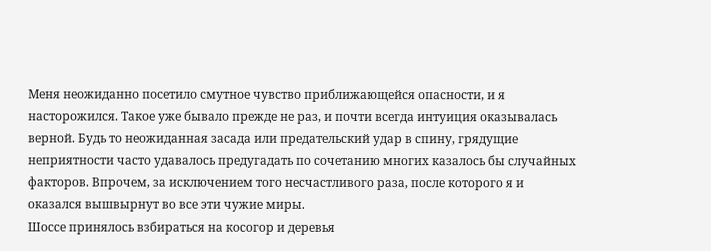Меня неожиданно посетило смутное чувство приближающейся опасности, и я насторожился. Такое уже бывало прежде не раз, и почти всегда интуиция оказывалась верной. Будь то неожиданная засада или предательский удар в спину, грядущие неприятности часто удавалось предугадать по сочетанию многих казалось бы случайных факторов. Впрочем, за исключением того несчастливого раза, после которого я и оказался вышвырнут во все эти чужие миры.
Шоссе принялось взбираться на косогор и деревья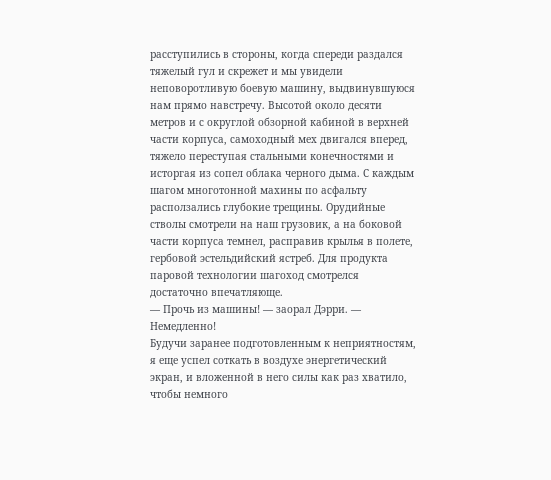расступились в стороны, когда спереди раздался тяжелый гул и скрежет и мы увидели неповоротливую боевую машину, выдвинувшуюся нам прямо навстречу. Высотой около десяти метров и с округлой обзорной кабиной в верхней части корпуса, самоходный мех двигался вперед, тяжело переступая стальными конечностями и исторгая из сопел облака черного дыма. С каждым шагом многотонной махины по асфальту расползались глубокие трещины. Орудийные стволы смотрели на наш грузовик, а на боковой части корпуса темнел, расправив крылья в полете, гербовой эстельдийский ястреб. Для продукта паровой технологии шагоход смотрелся достаточно впечатляюще.
— Прочь из машины! — заорал Дэрри. — Немедленно!
Будучи заранее подготовленным к неприятностям, я еще успел соткать в воздухе энергетический экран, и вложенной в него силы как раз хватило, чтобы немного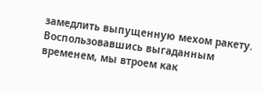замедлить выпущенную мехом ракету. Воспользовавшись выгаданным временем, мы втроем как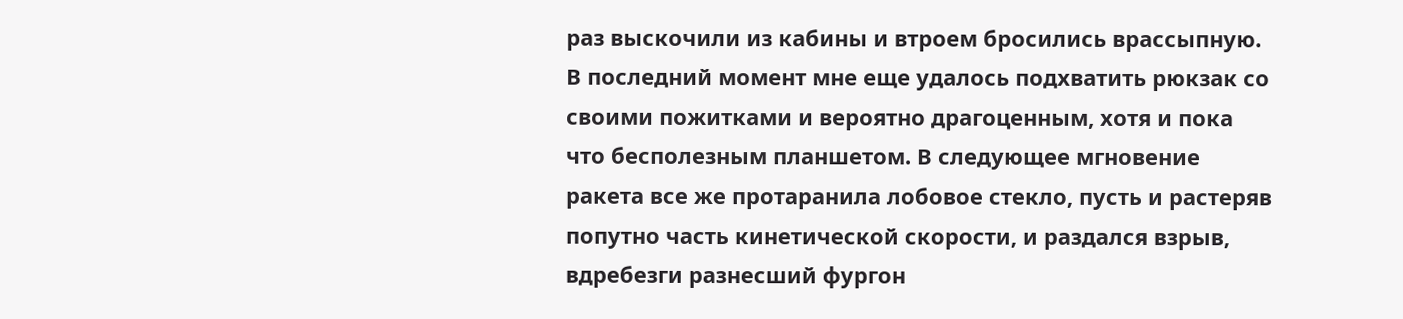раз выскочили из кабины и втроем бросились врассыпную. В последний момент мне еще удалось подхватить рюкзак со своими пожитками и вероятно драгоценным, хотя и пока что бесполезным планшетом. В следующее мгновение ракета все же протаранила лобовое стекло, пусть и растеряв попутно часть кинетической скорости, и раздался взрыв, вдребезги разнесший фургон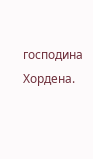господина Хордена.